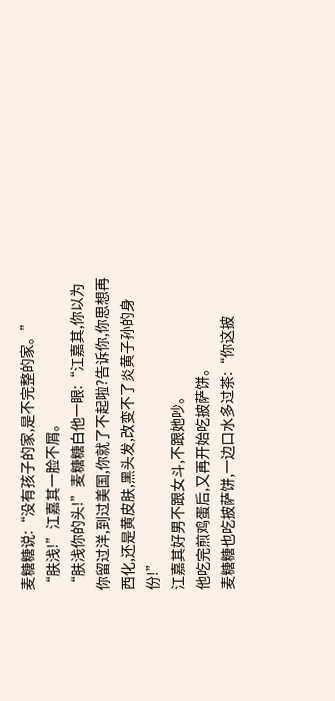麦糖糖说:“没有孩子的家,是不完整的家。”
“肤浅!”江嘉其一脸不屑。
“肤浅你的头!”麦糖糖白他一眼:“江嘉其,你以为你留过洋,到过美国,你就了不起啦?告诉你,你思想再西化,还是黄皮肤,黑头发,改变不了炎黄子孙的身份!”
江嘉其好男不跟女斗,不跟她吵。
他吃完煎鸡蛋后,又再开始吃披萨饼。
麦糖糖也吃披萨饼,一边口水多过茶:“你这披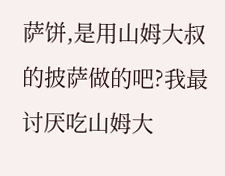萨饼,是用山姆大叔的披萨做的吧?我最讨厌吃山姆大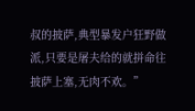叔的披萨,典型暴发户狂野做派,只要是屠夫给的就拼命往披萨上塞,无肉不欢。”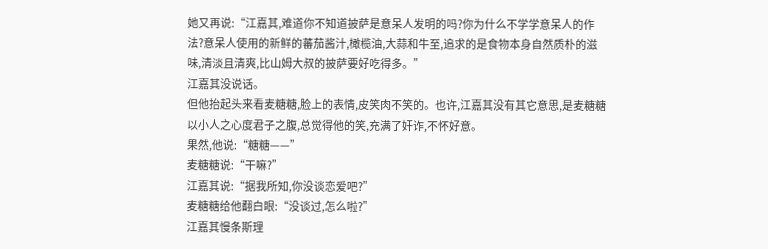她又再说:“江嘉其,难道你不知道披萨是意呆人发明的吗?你为什么不学学意呆人的作法?意呆人使用的新鲜的蕃茄酱汁,橄榄油,大蒜和牛至,追求的是食物本身自然质朴的滋味,清淡且清爽,比山姆大叔的披萨要好吃得多。”
江嘉其没说话。
但他抬起头来看麦糖糖,脸上的表情,皮笑肉不笑的。也许,江嘉其没有其它意思,是麦糖糖以小人之心度君子之腹,总觉得他的笑,充满了奸诈,不怀好意。
果然,他说:“糖糖——”
麦糖糖说:“干嘛?”
江嘉其说:“据我所知,你没谈恋爱吧?”
麦糖糖给他翻白眼:“没谈过,怎么啦?”
江嘉其慢条斯理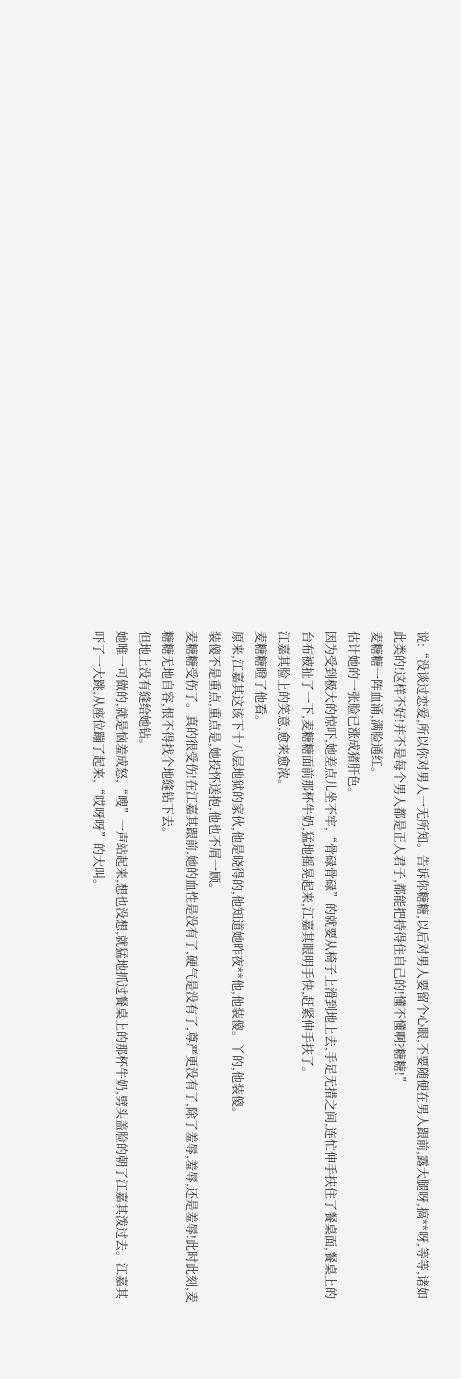说:“没谈过恋爱,所以你对男人一无所知。告诉你糖糖,以后对男人要留个心眼,不要随便在男人跟前,露大腿呀,搞**呀,等等,诸如此类的!这样不好!并不是每个男人都是正人君子,都能把持得住自己的!懂不懂啊?糖糖!”
麦糖糖一阵血涌,满脸通红。
估计她的一张脸已涨成猪肝色。
因为受到极大的惊吓,她差点儿坐不牢,“骨碌骨碌”的就要从椅子上滑到地上去,手足无措之间,连忙伸手扶住了餐桌面,餐桌上的台布被扯了一下,麦糖糖面前那杯牛奶,猛地摇晃起来,江嘉其眼明手快,赶紧伸手扶了。
江嘉其脸上的笑意,愈来愈浓。
麦糖糖瞪了他看。
原来,江嘉其这该下十八层地狱的家伙,他是晓得的,他知道她昨夜**他,他装傻。丫的,他装傻。
装傻不是重点,重点是,她投怀送抱,他也不屑一顾。
麦糖糖受伤了。真的很受伤!在江嘉其跟前,她的血性是没有了,硬气是没有了,尊严更没有了,除了羞辱,羞辱,还是羞辱!此时此刻,麦糖糖无地自容,恨不得找个地缝钻下去。
但地上没有缝给她钻。
她唯一可做的,就是恼羞成怒,“嗖”一声站起来,想也没想,就猛地抓过餐桌上的那杯牛奶,劈头盖脸的朝了江嘉其泼过去。江嘉其吓了一大跳,从座位蹦了起来,“哎呀呀”的大叫。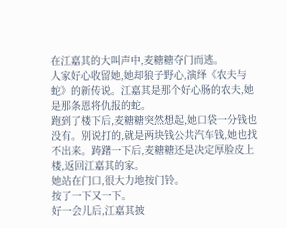在江嘉其的大叫声中,麦糖糖夺门而逃。
人家好心收留她,她却狼子野心,演绎《农夫与蛇》的新传说。江嘉其是那个好心肠的农夫,她是那条恩将仇报的蛇。
跑到了楼下后,麦糖糖突然想起,她口袋一分钱也没有。别说打的,就是两块钱公共汽车钱,她也找不出来。踌躇一下后,麦糖糖还是决定厚脸皮上楼,返回江嘉其的家。
她站在门口,很大力地按门铃。
按了一下又一下。
好一会儿后,江嘉其披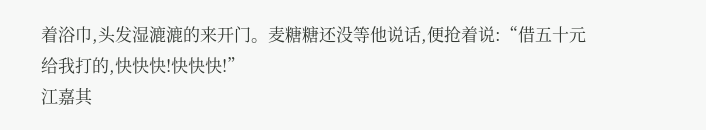着浴巾,头发湿漉漉的来开门。麦糖糖还没等他说话,便抢着说:“借五十元给我打的,快快快!快快快!”
江嘉其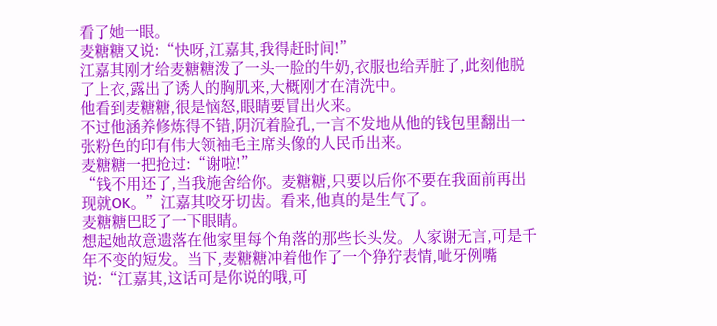看了她一眼。
麦糖糖又说:“快呀,江嘉其,我得赶时间!”
江嘉其刚才给麦糖糖泼了一头一脸的牛奶,衣服也给弄脏了,此刻他脱了上衣,露出了诱人的胸肌来,大概刚才在清洗中。
他看到麦糖糖,很是恼怒,眼睛要冒出火来。
不过他涵养修炼得不错,阴沉着脸孔,一言不发地从他的钱包里翻出一张粉色的印有伟大领袖毛主席头像的人民币出来。
麦糖糖一把抢过:“谢啦!”
“钱不用还了,当我施舍给你。麦糖糖,只要以后你不要在我面前再出现就OK。”江嘉其咬牙切齿。看来,他真的是生气了。
麦糖糖巴眨了一下眼睛。
想起她故意遗落在他家里每个角落的那些长头发。人家谢无言,可是千年不变的短发。当下,麦糖糖冲着他作了一个狰狞表情,呲牙例嘴说:“江嘉其,这话可是你说的哦,可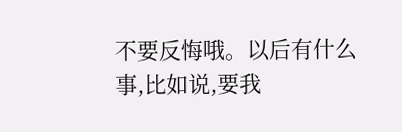不要反悔哦。以后有什么事,比如说,要我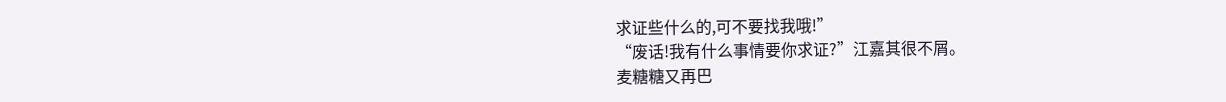求证些什么的,可不要找我哦!”
“废话!我有什么事情要你求证?”江嘉其很不屑。
麦糖糖又再巴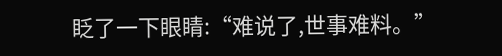眨了一下眼睛:“难说了,世事难料。”